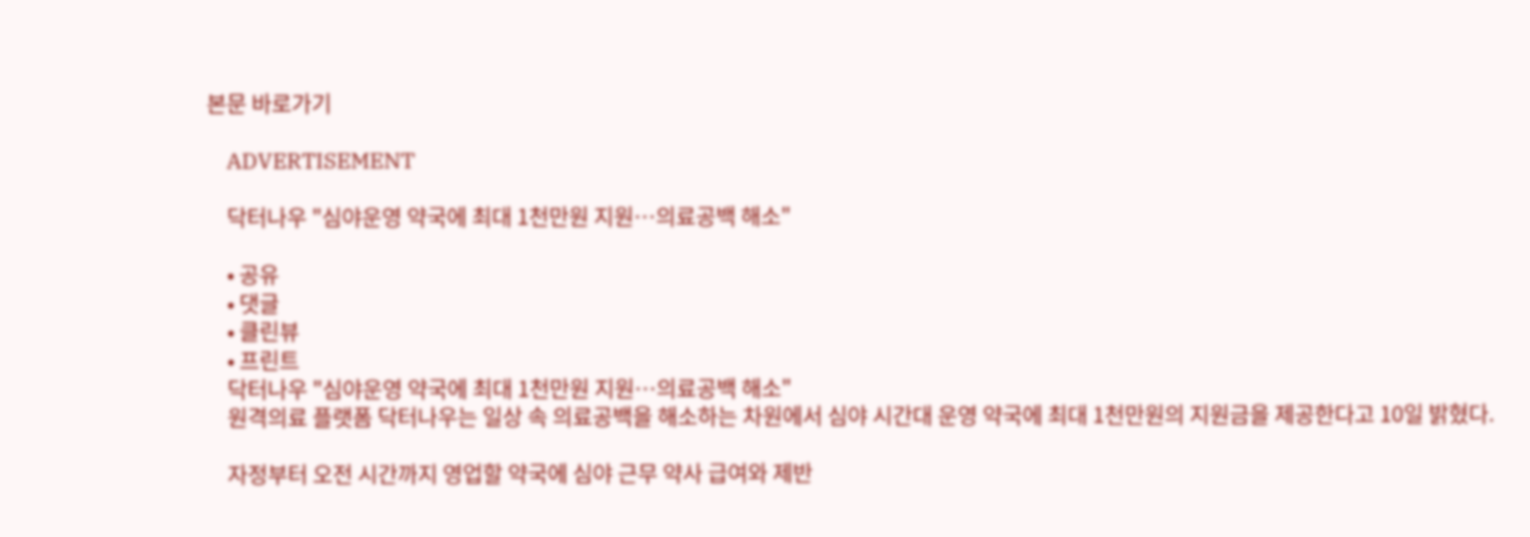본문 바로가기

    ADVERTISEMENT

    닥터나우 "심야운영 약국에 최대 1천만원 지원…의료공백 해소"

    • 공유
    • 댓글
    • 클린뷰
    • 프린트
    닥터나우 "심야운영 약국에 최대 1천만원 지원…의료공백 해소"
    원격의료 플랫폼 닥터나우는 일상 속 의료공백을 해소하는 차원에서 심야 시간대 운영 약국에 최대 1천만원의 지원금을 제공한다고 10일 밝혔다.

    자정부터 오전 시간까지 영업할 약국에 심야 근무 약사 급여와 제반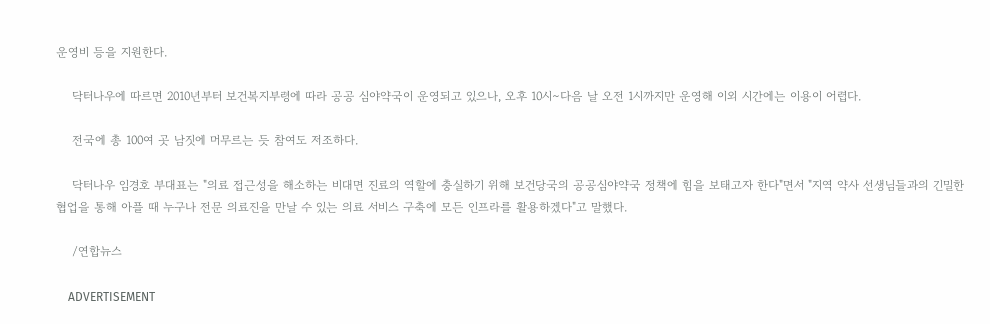운영비 등을 지원한다.

    닥터나우에 따르면 2010년부터 보건복지부령에 따라 공공 심야약국이 운영되고 있으나, 오후 10시∼다음 날 오전 1시까지만 운영해 이외 시간에는 이용이 어렵다.

    전국에 총 100여 곳 남짓에 머무르는 듯 참여도 저조하다.

    닥터나우 임경호 부대표는 "의료 접근성을 해소하는 비대면 진료의 역할에 충실하기 위해 보건당국의 공공심야약국 정책에 힘을 보태고자 한다"면서 "지역 약사 선생님들과의 긴밀한 협업을 통해 아플 때 누구나 전문 의료진을 만날 수 있는 의료 서비스 구축에 모든 인프라를 활용하겠다"고 말했다.

    /연합뉴스

    ADVERTISEMENT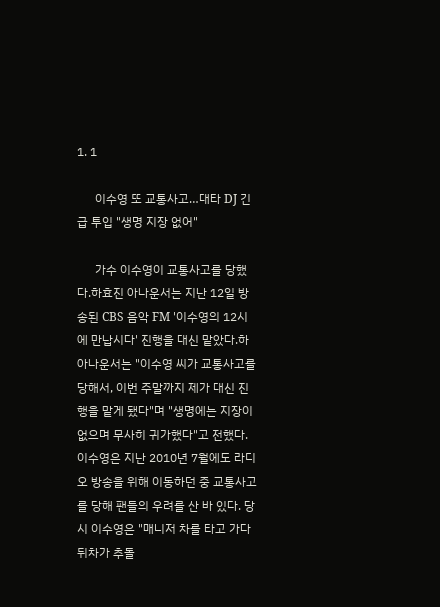1. 1

      이수영 또 교통사고…대타 DJ 긴급 투입 "생명 지장 없어"

      가수 이수영이 교통사고를 당했다.하효진 아나운서는 지난 12일 방송된 CBS 음악 FM '이수영의 12시에 만납시다' 진행을 대신 맡았다.하 아나운서는 "이수영 씨가 교통사고를 당해서, 이번 주말까지 제가 대신 진행을 맡게 됐다"며 "생명에는 지장이 없으며 무사히 귀가했다"고 전했다.이수영은 지난 2010년 7월에도 라디오 방송을 위해 이동하던 중 교통사고를 당해 팬들의 우려를 산 바 있다. 당시 이수영은 "매니저 차를 타고 가다 뒤차가 추돌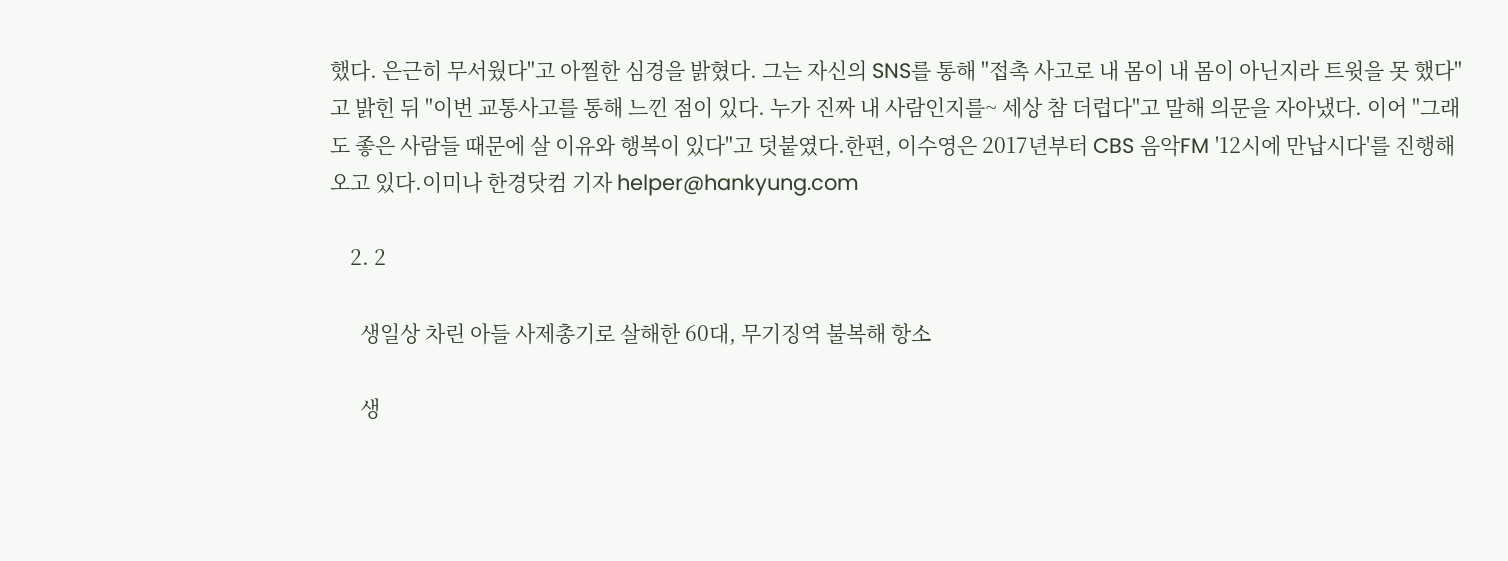했다. 은근히 무서웠다"고 아찔한 심경을 밝혔다. 그는 자신의 SNS를 통해 "접촉 사고로 내 몸이 내 몸이 아닌지라 트윗을 못 했다"고 밝힌 뒤 "이번 교통사고를 통해 느낀 점이 있다. 누가 진짜 내 사람인지를~ 세상 참 더럽다"고 말해 의문을 자아냈다. 이어 "그래도 좋은 사람들 때문에 살 이유와 행복이 있다"고 덧붙였다.한편, 이수영은 2017년부터 CBS 음악FM '12시에 만납시다'를 진행해 오고 있다.이미나 한경닷컴 기자 helper@hankyung.com

    2. 2

      생일상 차린 아들 사제총기로 살해한 60대, 무기징역 불복해 항소

      생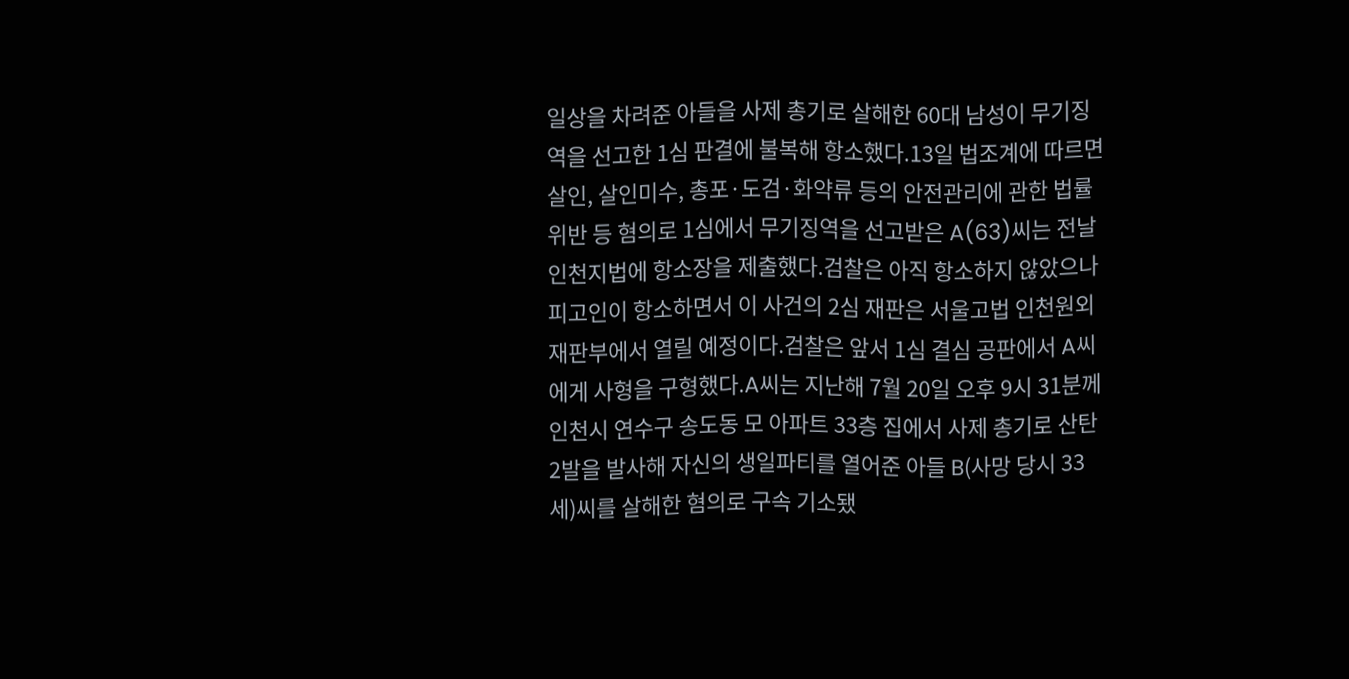일상을 차려준 아들을 사제 총기로 살해한 60대 남성이 무기징역을 선고한 1심 판결에 불복해 항소했다.13일 법조계에 따르면 살인, 살인미수, 총포·도검·화약류 등의 안전관리에 관한 법률 위반 등 혐의로 1심에서 무기징역을 선고받은 A(63)씨는 전날 인천지법에 항소장을 제출했다.검찰은 아직 항소하지 않았으나 피고인이 항소하면서 이 사건의 2심 재판은 서울고법 인천원외재판부에서 열릴 예정이다.검찰은 앞서 1심 결심 공판에서 A씨에게 사형을 구형했다.A씨는 지난해 7월 20일 오후 9시 31분께 인천시 연수구 송도동 모 아파트 33층 집에서 사제 총기로 산탄 2발을 발사해 자신의 생일파티를 열어준 아들 B(사망 당시 33세)씨를 살해한 혐의로 구속 기소됐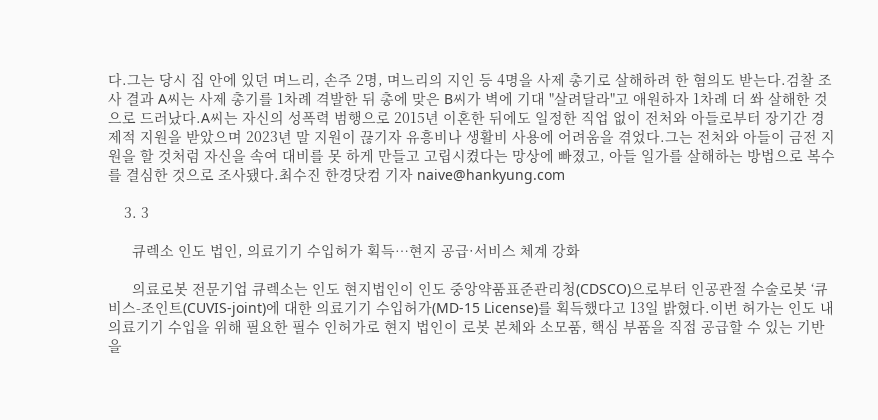다.그는 당시 집 안에 있던 며느리, 손주 2명, 며느리의 지인 등 4명을 사제 총기로 살해하려 한 혐의도 받는다.검찰 조사 결과 A씨는 사제 총기를 1차례 격발한 뒤 총에 맞은 B씨가 벽에 기대 "살려달라"고 애원하자 1차례 더 쏴 살해한 것으로 드러났다.A씨는 자신의 성폭력 범행으로 2015년 이혼한 뒤에도 일정한 직업 없이 전처와 아들로부터 장기간 경제적 지원을 받았으며 2023년 말 지원이 끊기자 유흥비나 생활비 사용에 어려움을 겪었다.그는 전처와 아들이 금전 지원을 할 것처럼 자신을 속여 대비를 못 하게 만들고 고립시켰다는 망상에 빠졌고, 아들 일가를 살해하는 방법으로 복수를 결심한 것으로 조사됐다.최수진 한경닷컴 기자 naive@hankyung.com

    3. 3

      큐렉소 인도 법인, 의료기기 수입허가 획득…현지 공급·서비스 체계 강화

      의료로봇 전문기업 큐렉소는 인도 현지법인이 인도 중앙약품표준관리청(CDSCO)으로부터 인공관절 수술로봇 ‘큐비스-조인트(CUVIS-joint)에 대한 의료기기 수입허가(MD-15 License)를 획득했다고 13일 밝혔다.이번 허가는 인도 내 의료기기 수입을 위해 필요한 필수 인허가로 현지 법인이 로봇 본체와 소모품, 핵심 부품을 직접 공급할 수 있는 기반을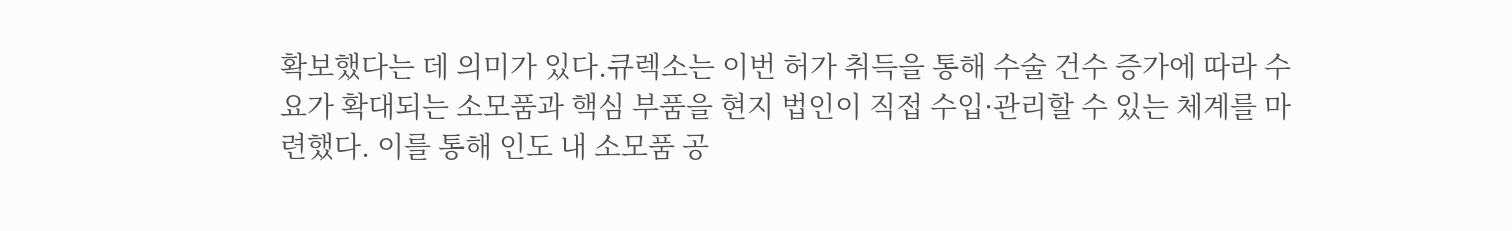확보했다는 데 의미가 있다.큐렉소는 이번 허가 취득을 통해 수술 건수 증가에 따라 수요가 확대되는 소모품과 핵심 부품을 현지 법인이 직접 수입·관리할 수 있는 체계를 마련했다. 이를 통해 인도 내 소모품 공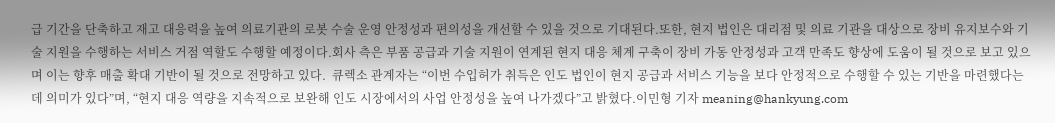급 기간을 단축하고 재고 대응력을 높여 의료기관의 로봇 수술 운영 안정성과 편의성을 개선할 수 있을 것으로 기대된다.또한, 현지 법인은 대리점 및 의료 기관을 대상으로 장비 유지보수와 기술 지원을 수행하는 서비스 거점 역할도 수행할 예정이다.회사 측은 부품 공급과 기술 지원이 연계된 현지 대응 체계 구축이 장비 가동 안정성과 고객 만족도 향상에 도움이 될 것으로 보고 있으며 이는 향후 매출 확대 기반이 될 것으로 전망하고 있다.  큐렉소 관계자는 “이번 수입허가 취득은 인도 법인이 현지 공급과 서비스 기능을 보다 안정적으로 수행할 수 있는 기반을 마련했다는 데 의미가 있다”며, “현지 대응 역량을 지속적으로 보완해 인도 시장에서의 사업 안정성을 높여 나가겠다”고 밝혔다.이민형 기자 meaning@hankyung.com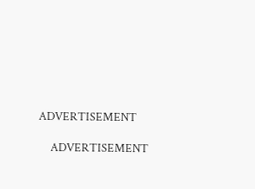ADVERTISEMENT

    ADVERTISEMENT